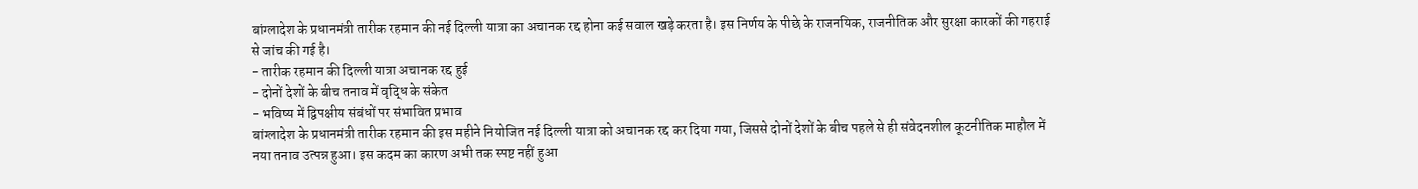बांग्लादेश के प्रधानमंत्री तारीक रहमान की नई दिल्ली यात्रा का अचानक रद्द होना कई सवाल खड़े करता है। इस निर्णय के पीछे के राजनयिक, राजनीतिक और सुरक्षा कारकों की गहराई से जांच की गई है।
- तारीक रहमान की दिल्ली यात्रा अचानक रद्द हुई
- दोनों देशों के बीच तनाव में वृद्धि के संकेत
- भविष्य में द्विपक्षीय संबंधों पर संभावित प्रभाव
बांग्लादेश के प्रधानमंत्री तारीक रहमान की इस महीने नियोजित नई दिल्ली यात्रा को अचानक रद्द कर दिया गया, जिससे दोनों देशों के बीच पहले से ही संवेदनशील कूटनीतिक माहौल में नया तनाव उत्पन्न हुआ। इस कदम का कारण अभी तक स्पष्ट नहीं हुआ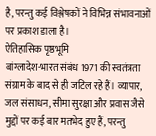है, परन्तु कई विश्लेषकों ने विभिन्न संभावनाओं पर प्रकाश डाला है।
ऐतिहासिक पृष्ठभूमि
बांग्लादेश-भारत संबंध 1971 की स्वतंत्रता संग्राम के बाद से ही जटिल रहे हैं। व्यापार, जल संसाधन, सीमा सुरक्षा और प्रवास जैसे मुद्दों पर कई बार मतभेद हुए हैं, परन्तु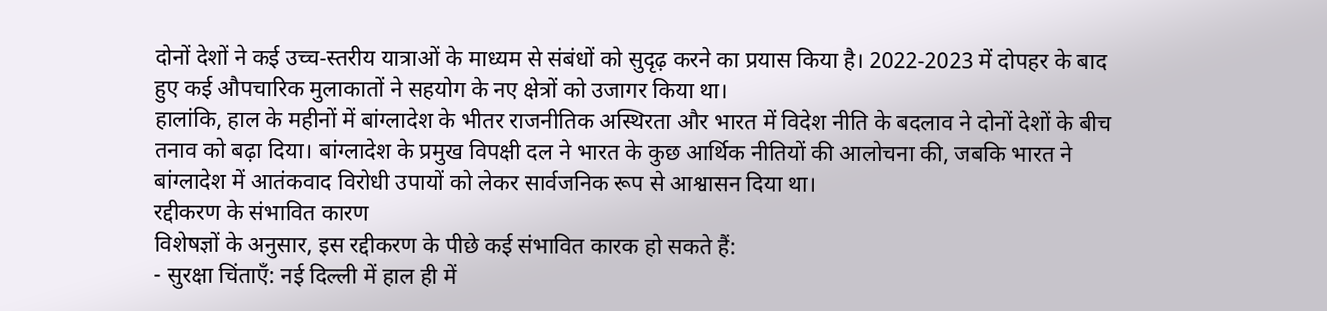दोनों देशों ने कई उच्च‑स्तरीय यात्राओं के माध्यम से संबंधों को सुदृढ़ करने का प्रयास किया है। 2022‑2023 में दोपहर के बाद हुए कई औपचारिक मुलाकातों ने सहयोग के नए क्षेत्रों को उजागर किया था।
हालांकि, हाल के महीनों में बांग्लादेश के भीतर राजनीतिक अस्थिरता और भारत में विदेश नीति के बदलाव ने दोनों देशों के बीच तनाव को बढ़ा दिया। बांग्लादेश के प्रमुख विपक्षी दल ने भारत के कुछ आर्थिक नीतियों की आलोचना की, जबकि भारत ने बांग्लादेश में आतंकवाद विरोधी उपायों को लेकर सार्वजनिक रूप से आश्वासन दिया था।
रद्दीकरण के संभावित कारण
विशेषज्ञों के अनुसार, इस रद्दीकरण के पीछे कई संभावित कारक हो सकते हैं:
- सुरक्षा चिंताएँ: नई दिल्ली में हाल ही में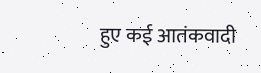हुए कई आतंकवादी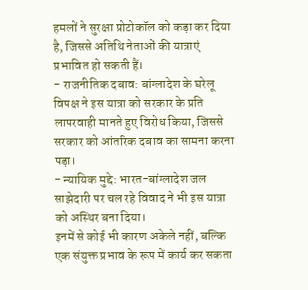हमलों ने सुरक्षा प्रोटोकॉल को कड़ा कर दिया है, जिससे अतिथि नेताओं की यात्राएं प्रभावित हो सकती हैं।
- राजनीतिक दबाव: बांग्लादेश के घरेलू विपक्ष ने इस यात्रा को सरकार के प्रति लापरवाही मानते हुए विरोध किया, जिससे सरकार को आंतरिक दबाव का सामना करना पड़ा।
- न्यायिक मुद्दे: भारत-बांग्लादेश जल साझेदारी पर चल रहे विवाद ने भी इस यात्रा को अस्थिर बना दिया।
इनमें से कोई भी कारण अकेले नहीं, बल्कि एक संयुक्त प्रभाव के रूप में कार्य कर सकता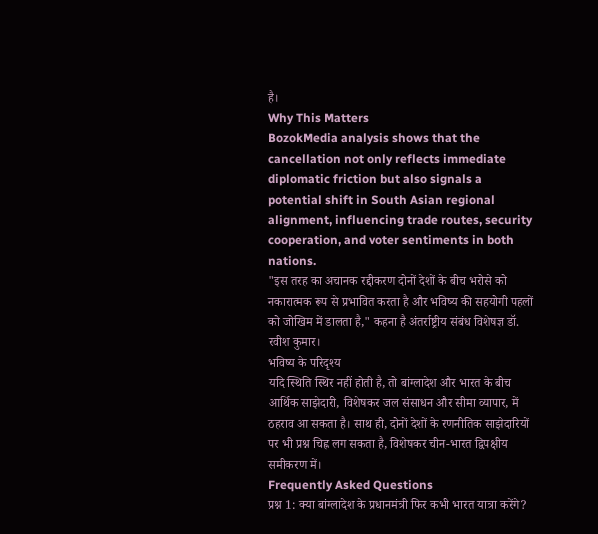है।
Why This Matters
BozokMedia analysis shows that the cancellation not only reflects immediate diplomatic friction but also signals a potential shift in South Asian regional alignment, influencing trade routes, security cooperation, and voter sentiments in both nations.
"इस तरह का अचानक रद्दीकरण दोनों देशों के बीच भरोसे को नकारात्मक रूप से प्रभावित करता है और भविष्य की सहयोगी पहलों को जोखिम में डालता है," कहना है अंतर्राष्ट्रीय संबंध विशेषज्ञ डॉ. रवीश कुमार।
भविष्य के परिदृश्य
यदि स्थिति स्थिर नहीं होती है, तो बांग्लादेश और भारत के बीच आर्थिक साझेदारी, विशेषकर जल संसाधन और सीमा व्यापार, में ठहराव आ सकता है। साथ ही, दोनों देशों के रणनीतिक साझेदारियों पर भी प्रश्न चिह्न लग सकता है, विशेषकर चीन-भारत द्विपक्षीय समीकरण में।
Frequently Asked Questions
प्रश्न 1: क्या बांग्लादेश के प्रधानमंत्री फिर कभी भारत यात्रा करेंगे?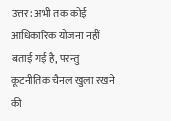उत्तर: अभी तक कोई आधिकारिक योजना नहीं बताई गई है, परन्तु कूटनीतिक चैनल खुला रखने की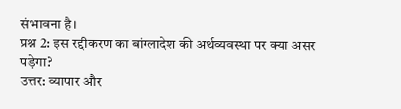संभावना है।
प्रश्न 2: इस रद्दीकरण का बांग्लादेश की अर्थव्यवस्था पर क्या असर पड़ेगा?
उत्तर: व्यापार और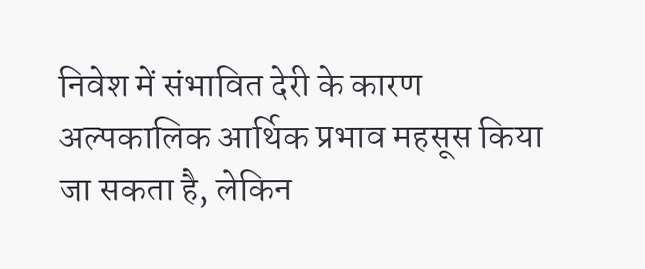निवेश में संभावित देरी के कारण अल्पकालिक आर्थिक प्रभाव महसूस किया जा सकता है, लेकिन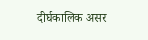दीर्घकालिक असर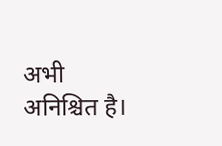अभी अनिश्चित है।